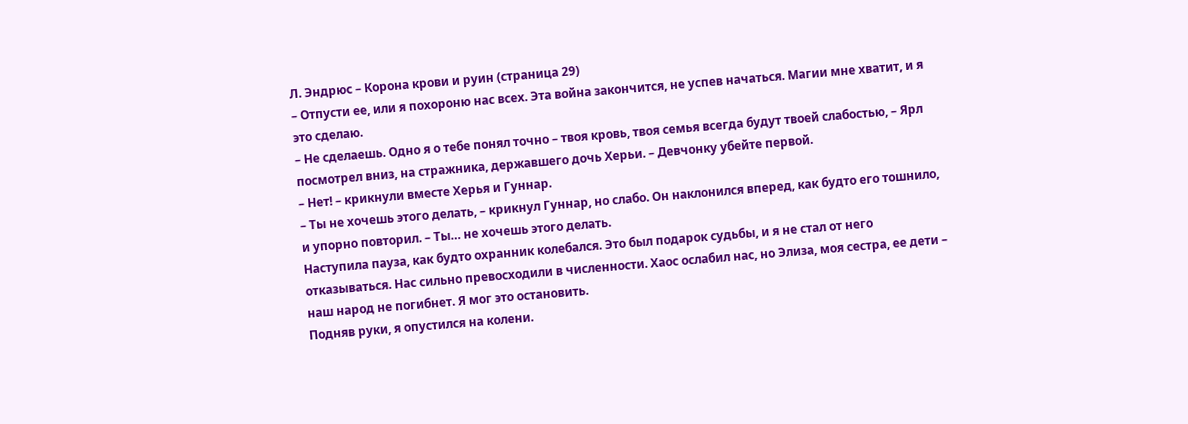Л. Эндрюс – Корона крови и руин (страница 29)
– Отпусти ее, или я похороню нас всех. Эта война закончится, не успев начаться. Магии мне хватит, и я это сделаю.
– Не сделаешь. Одно я о тебе понял точно – твоя кровь, твоя семья всегда будут твоей слабостью, – Ярл посмотрел вниз, на стражника, державшего дочь Херьи. – Девчонку убейте первой.
– Нет! – крикнули вместе Херья и Гуннар.
– Ты не хочешь этого делать, – крикнул Гуннар, но слабо. Он наклонился вперед, как будто его тошнило, и упорно повторил. – Ты… не хочешь этого делать.
Наступила пауза, как будто охранник колебался. Это был подарок судьбы, и я не стал от него отказываться. Нас сильно превосходили в численности. Хаос ослабил нас, но Элиза, моя сестра, ее дети – наш народ не погибнет. Я мог это остановить.
Подняв руки, я опустился на колени.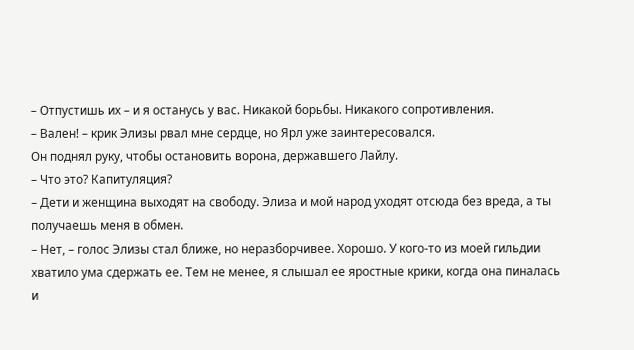– Отпустишь их – и я останусь у вас. Никакой борьбы. Никакого сопротивления.
– Вален! – крик Элизы рвал мне сердце, но Ярл уже заинтересовался.
Он поднял руку, чтобы остановить ворона, державшего Лайлу.
– Что это? Капитуляция?
– Дети и женщина выходят на свободу. Элиза и мой народ уходят отсюда без вреда, а ты получаешь меня в обмен.
– Нет, – голос Элизы стал ближе, но неразборчивее. Хорошо. У кого-то из моей гильдии хватило ума сдержать ее. Тем не менее, я слышал ее яростные крики, когда она пиналась и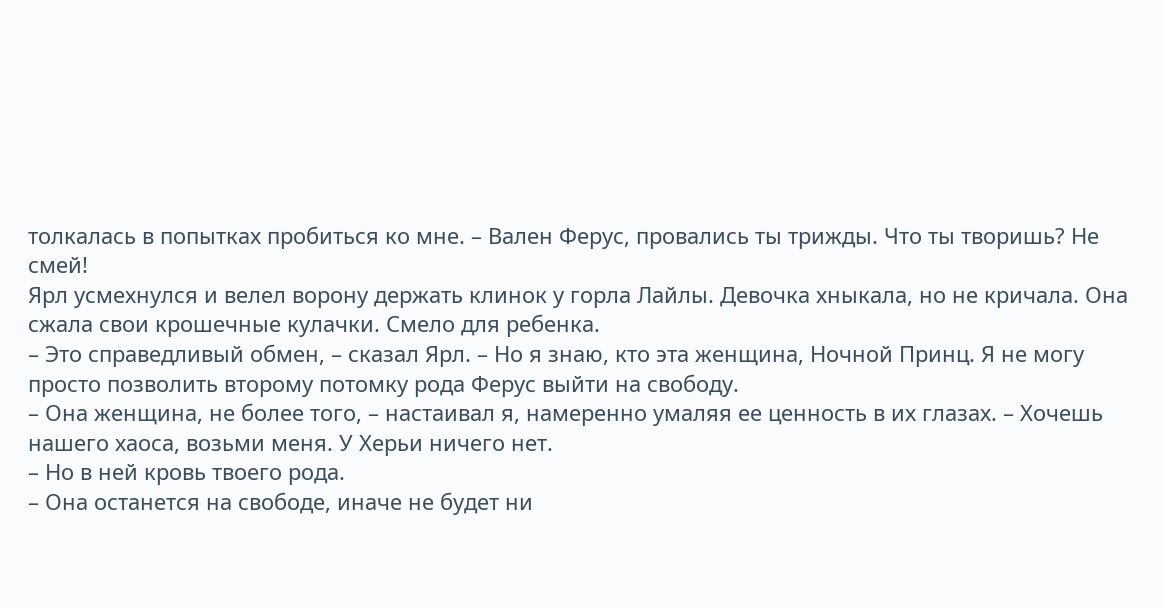толкалась в попытках пробиться ко мне. – Вален Ферус, провались ты трижды. Что ты творишь? Не смей!
Ярл усмехнулся и велел ворону держать клинок у горла Лайлы. Девочка хныкала, но не кричала. Она сжала свои крошечные кулачки. Смело для ребенка.
– Это справедливый обмен, – сказал Ярл. – Но я знаю, кто эта женщина, Ночной Принц. Я не могу просто позволить второму потомку рода Ферус выйти на свободу.
– Она женщина, не более того, – настаивал я, намеренно умаляя ее ценность в их глазах. – Хочешь нашего хаоса, возьми меня. У Херьи ничего нет.
– Но в ней кровь твоего рода.
– Она останется на свободе, иначе не будет ни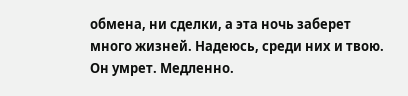обмена, ни сделки, а эта ночь заберет много жизней. Надеюсь, среди них и твою.
Он умрет. Медленно.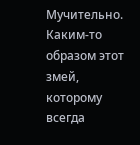Мучительно. Каким-то образом этот змей, которому всегда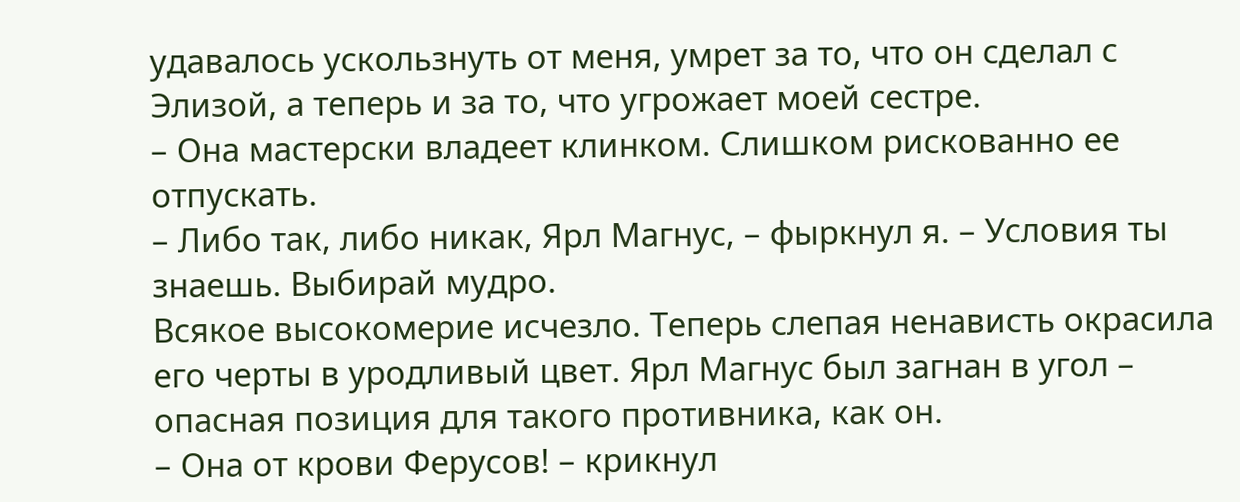удавалось ускользнуть от меня, умрет за то, что он сделал с Элизой, а теперь и за то, что угрожает моей сестре.
– Она мастерски владеет клинком. Слишком рискованно ее отпускать.
– Либо так, либо никак, Ярл Магнус, – фыркнул я. – Условия ты знаешь. Выбирай мудро.
Всякое высокомерие исчезло. Теперь слепая ненависть окрасила его черты в уродливый цвет. Ярл Магнус был загнан в угол – опасная позиция для такого противника, как он.
– Она от крови Ферусов! – крикнул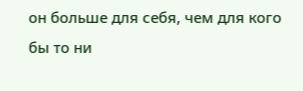он больше для себя, чем для кого бы то ни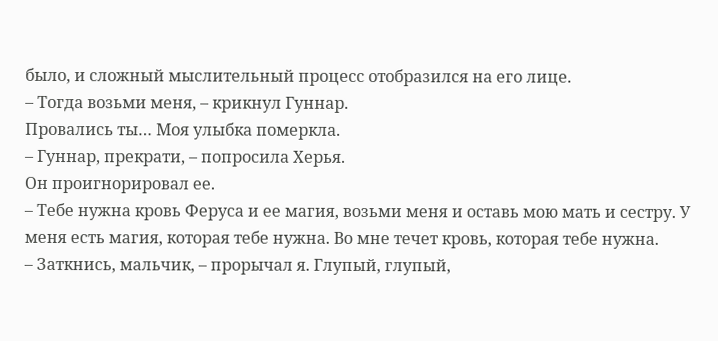было, и сложный мыслительный процесс отобразился на его лице.
– Тогда возьми меня, – крикнул Гуннар.
Провались ты… Моя улыбка померкла.
– Гуннар, прекрати, – попросила Херья.
Он проигнорировал ее.
– Тебе нужна кровь Феруса и ее магия, возьми меня и оставь мою мать и сестру. У меня есть магия, которая тебе нужна. Во мне течет кровь, которая тебе нужна.
– Заткнись, мальчик, – прорычал я. Глупый, глупый,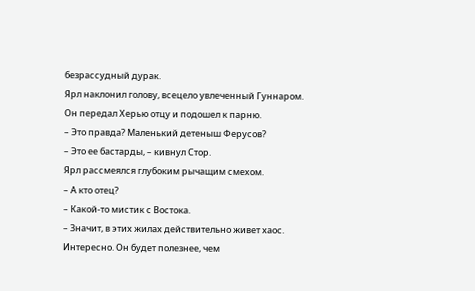безрассудный дурак.
Ярл наклонил голову, всецело увлеченный Гуннаром. Он передал Херью отцу и подошел к парню.
– Это правда? Маленький детеныш Ферусов?
– Это ее бастарды, – кивнул Стор.
Ярл рассмеялся глубоким рычащим смехом.
– А кто отец?
– Какой-то мистик с Востока.
– Значит, в этих жилах действительно живет хаос. Интересно. Он будет полезнее, чем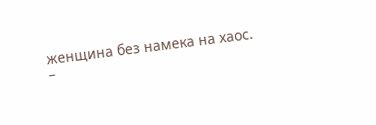женщина без намека на хаос.
–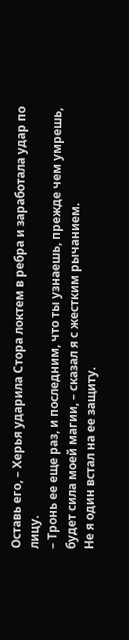Оставь его, – Херья ударила Стора локтем в ребра и заработала удар по лицу.
– Тронь ее еще раз, и последним, что ты узнаешь, прежде чем умрешь, будет сила моей магии, – сказал я с жестким рычанием.
Не я один встал на ее защиту.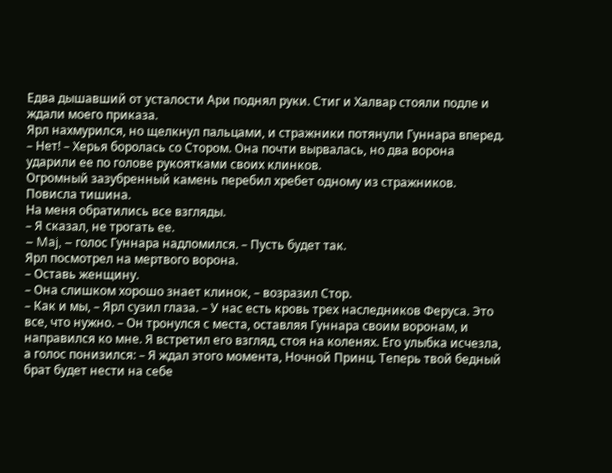Едва дышавший от усталости Ари поднял руки. Стиг и Халвар стояли подле и ждали моего приказа.
Ярл нахмурился, но щелкнул пальцами, и стражники потянули Гуннара вперед.
– Нет! – Херья боролась со Стором. Она почти вырвалась, но два ворона ударили ее по голове рукоятками своих клинков.
Огромный зазубренный камень перебил хребет одному из стражников. Повисла тишина.
На меня обратились все взгляды.
– Я сказал, не трогать ее.
– Maj, – голос Гуннара надломился. – Пусть будет так.
Ярл посмотрел на мертвого ворона.
– Оставь женщину.
– Она слишком хорошо знает клинок, – возразил Стор.
– Как и мы, – Ярл сузил глаза. – У нас есть кровь трех наследников Феруса. Это все, что нужно. – Он тронулся с места, оставляя Гуннара своим воронам, и направился ко мне. Я встретил его взгляд, стоя на коленях. Его улыбка исчезла, а голос понизился: – Я ждал этого момента, Ночной Принц. Теперь твой бедный брат будет нести на себе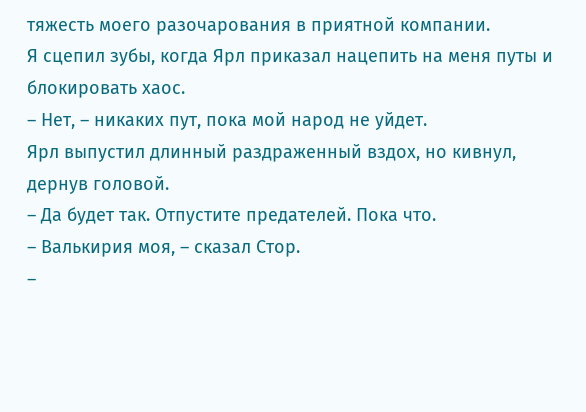тяжесть моего разочарования в приятной компании.
Я сцепил зубы, когда Ярл приказал нацепить на меня путы и блокировать хаос.
– Нет, – никаких пут, пока мой народ не уйдет.
Ярл выпустил длинный раздраженный вздох, но кивнул, дернув головой.
– Да будет так. Отпустите предателей. Пока что.
– Валькирия моя, – сказал Стор.
–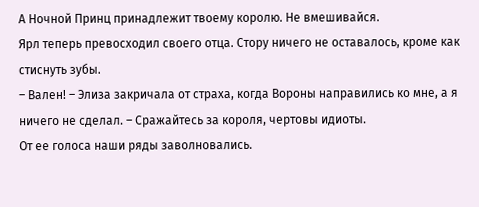А Ночной Принц принадлежит твоему королю. Не вмешивайся.
Ярл теперь превосходил своего отца. Стору ничего не оставалось, кроме как стиснуть зубы.
– Вален! – Элиза закричала от страха, когда Вороны направились ко мне, а я ничего не сделал. – Сражайтесь за короля, чертовы идиоты.
От ее голоса наши ряды заволновались.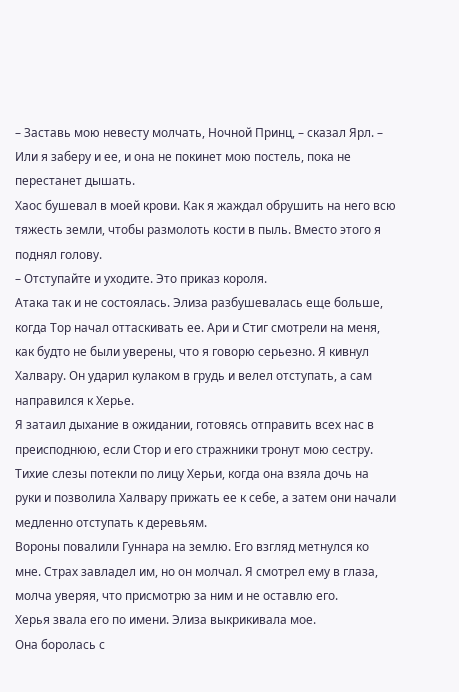– Заставь мою невесту молчать, Ночной Принц, – сказал Ярл. – Или я заберу и ее, и она не покинет мою постель, пока не перестанет дышать.
Хаос бушевал в моей крови. Как я жаждал обрушить на него всю тяжесть земли, чтобы размолоть кости в пыль. Вместо этого я поднял голову.
– Отступайте и уходите. Это приказ короля.
Атака так и не состоялась. Элиза разбушевалась еще больше, когда Тор начал оттаскивать ее. Ари и Стиг смотрели на меня, как будто не были уверены, что я говорю серьезно. Я кивнул Халвару. Он ударил кулаком в грудь и велел отступать, а сам направился к Херье.
Я затаил дыхание в ожидании, готовясь отправить всех нас в преисподнюю, если Стор и его стражники тронут мою сестру. Тихие слезы потекли по лицу Херьи, когда она взяла дочь на руки и позволила Халвару прижать ее к себе, а затем они начали медленно отступать к деревьям.
Вороны повалили Гуннара на землю. Его взгляд метнулся ко мне. Страх завладел им, но он молчал. Я смотрел ему в глаза, молча уверяя, что присмотрю за ним и не оставлю его.
Херья звала его по имени. Элиза выкрикивала мое.
Она боролась с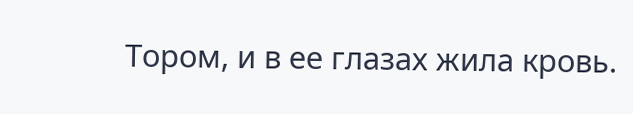Тором, и в ее глазах жила кровь.